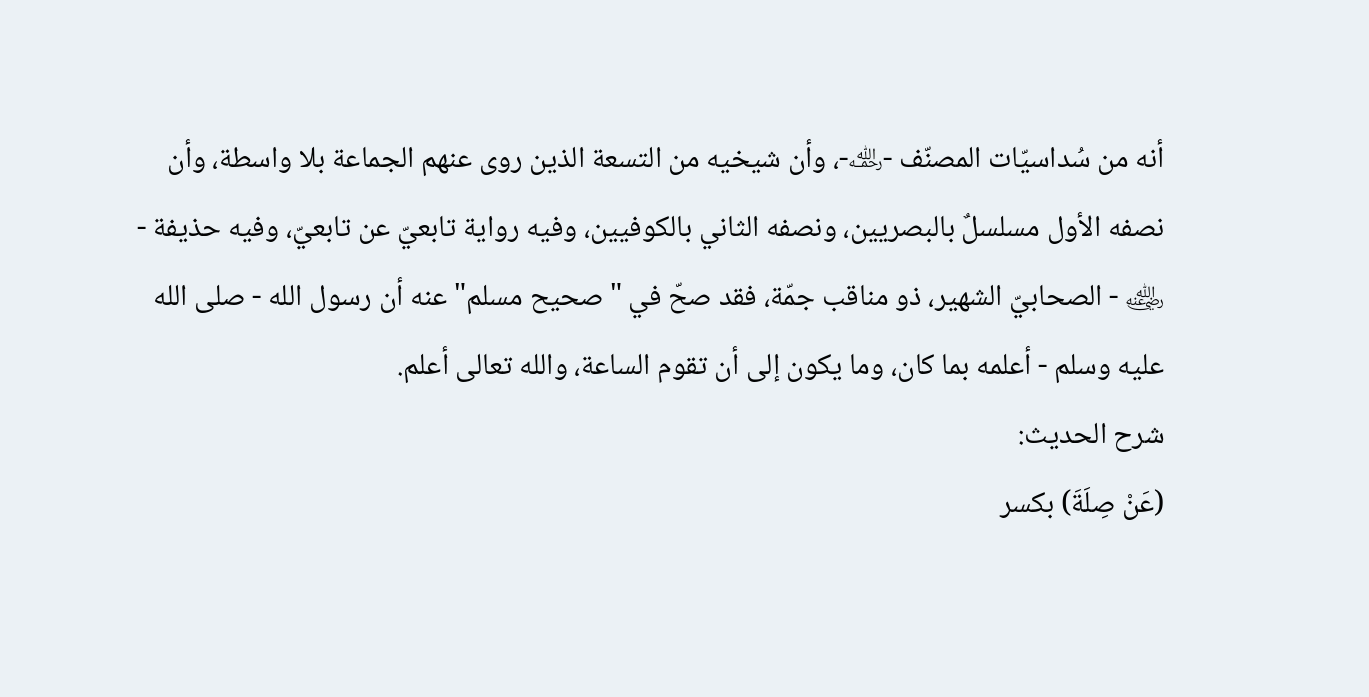أنه من سُداسيّات المصنّف -﵀-، وأن شيخيه من التسعة الذين روى عنهم الجماعة بلا واسطة، وأن نصفه الأول مسلسلٌ بالبصريين، ونصفه الثاني بالكوفيين، وفيه رواية تابعيّ عن تابعيّ، وفيه حذيفة - ﵁ - الصحابيّ الشهير، ذو مناقب جمّة، فقد صحّ في "صحيح مسلم" عنه أن رسول الله - صلى الله عليه وسلم - أعلمه بما كان، وما يكون إلى أن تقوم الساعة، والله تعالى أعلم.
شرح الحديث:
(عَنْ صِلَةَ) بكسر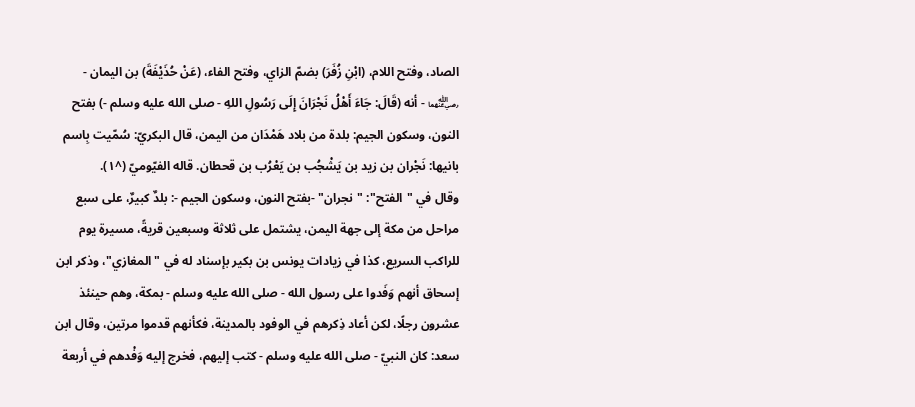الصاد، وفتح اللام، (ابْنِ زُفَرَ) بضمّ الزاي، وفتح الفاء، (عَنْ حُذَيْفَةَ) بن اليمان - ﵄ - أنه (قَالَ: جَاءَ أَهْلُ نَجْرَانَ إِلَى رَسُولِ اللهِ - صلى الله عليه وسلم -) بفتح النون، وسكون الجيم: بلدة من بلاد هَمْدَان من اليمن، قال البكريّ: سُمّيت بِاسم بانيها: نَجْران بن زيد بن يَشْجُب بن يَعْرُب بن قحطان. قاله الفيّوميّ (^١).
وقال في "الفتح": "نجران" -بفتح النون، وسكون الجيم -: بلدٌ كبيرٌ، على سبع مراحل من مكة إلى جهة اليمن، يشتمل على ثلاثة وسبعين قريةً، مسيرة يوم للراكب السريع، كذا في زيادات يونس بن بكير بإسناد له في "المغازي"، وذكر ابن إسحاق أنهم وَفَدوا على رسول الله - صلى الله عليه وسلم - بمكة، وهم حينئذ عشرون رجلًا، لكن أعاد ذِكرهم في الوفود بالمدينة، فكأنهم قدموا مرتين، وقال ابن سعد: كان النبيّ - صلى الله عليه وسلم - كتب إليهم، فخرج إليه وَفْدهم في أربعة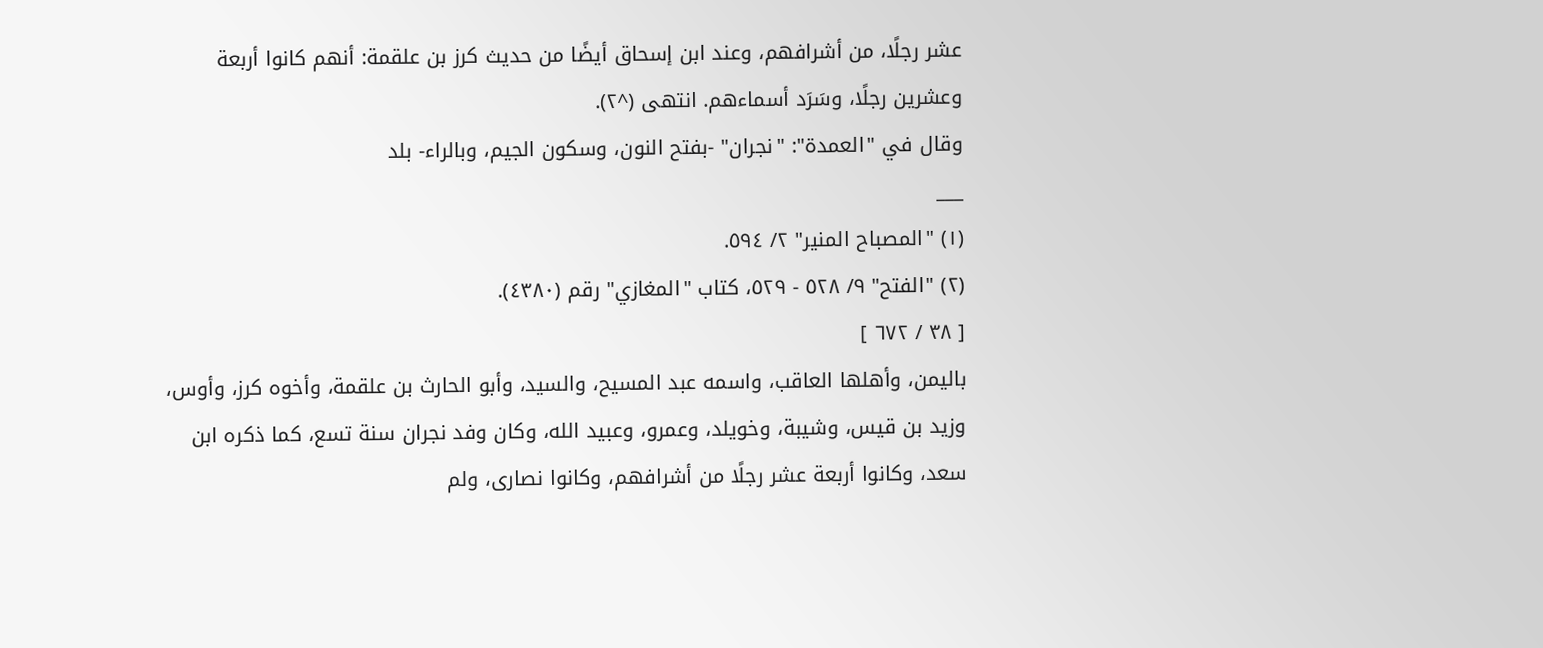عشر رجلًا، من أشرافهم، وعند ابن إسحاق أيضًا من حديث كرز بن علقمة: أنهم كانوا أربعة وعشرين رجلًا، وسَرَد أسماءهم. انتهى (^٢).
وقال في "العمدة": "نجران" -بفتح النون، وسكون الجيم، وبالراء- بلد
___
(١) "المصباح المنير" ٢/ ٥٩٤.
(٢) "الفتح" ٩/ ٥٢٨ - ٥٢٩، كتاب "المغازي" رقم (٤٣٨٠).
[ ٣٨ / ٦٧٢ ]
باليمن، وأهلها العاقب، واسمه عبد المسيح، والسيد، وأبو الحارث بن علقمة، وأخوه كرز، وأوس، وزيد بن قيس، وشيبة، وخويلد، وعمرو، وعبيد الله، وكان وفد نجران سنة تسع، كما ذكره ابن سعد، وكانوا أربعة عشر رجلًا من أشرافهم، وكانوا نصارى، ولم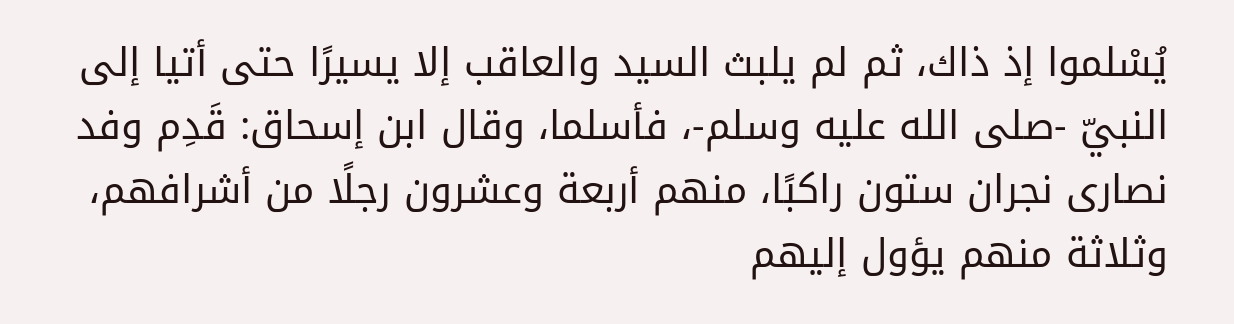يُسْلموا إذ ذاك، ثم لم يلبث السيد والعاقب إلا يسيرًا حتى أتيا إلى النبيّ -صلى الله عليه وسلم-، فأسلما، وقال ابن إسحاق: قَدِم وفد نصارى نجران ستون راكبًا، منهم أربعة وعشرون رجلًا من أشرافهم، وثلاثة منهم يؤول إليهم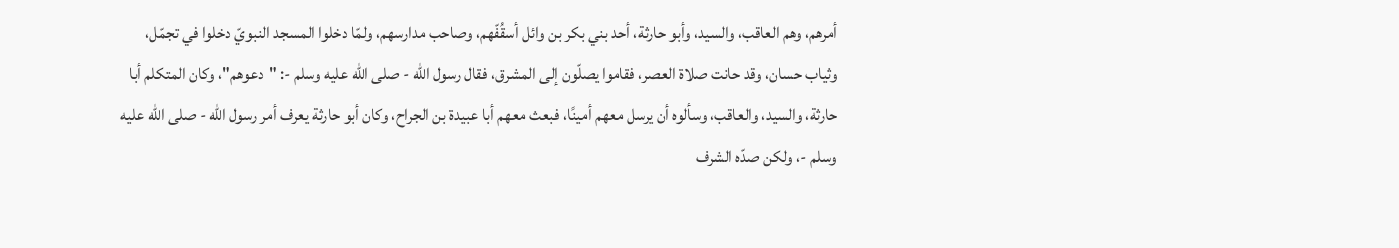أمرهم، وهم العاقب، والسيد، وأبو حارثة، أحد بني بكر بن وائل أسقُفّهم، وصاحب مدارسهم، ولمّا دخلوا المسجد النبويّ دخلوا في تجمّل، وثياب حسان، وقد حانت صلاة العصر، فقاموا يصلّون إلى المشرق، فقال رسول الله - صلى الله عليه وسلم -: "دعوهم"، وكان المتكلم أبا حارثة، والسيد، والعاقب، وسألوه أن يرسل معهم أمينًا، فبعث معهم أبا عبيدة بن الجراح، وكان أبو حارثة يعرف أمر رسول الله - صلى الله عليه وسلم -، ولكن صدّه الشرف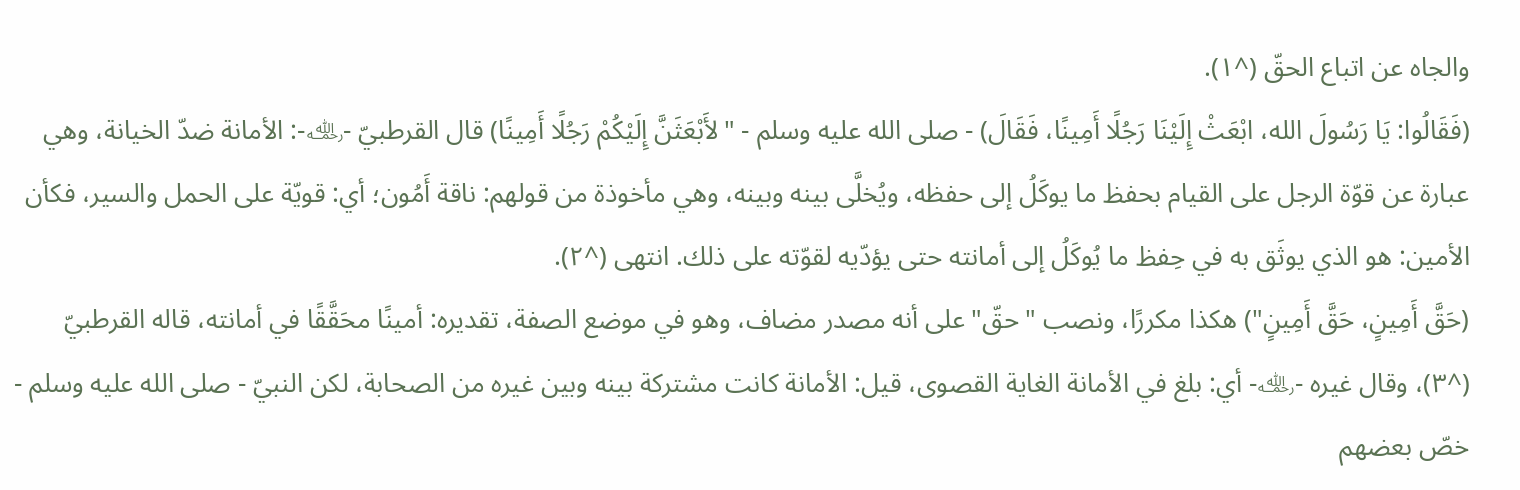والجاه عن اتباع الحقّ (^١).
(فَقَالُوا: يَا رَسُولَ الله، ابْعَثْ إِلَيْنَا رَجُلًا أَمِينًا، فَقَالَ) - صلى الله عليه وسلم - "لأَبْعَثَنَّ إِلَيْكُمْ رَجُلًا أَمِينًا) قال القرطبيّ -﵀-: الأمانة ضدّ الخيانة، وهي عبارة عن قوّة الرجل على القيام بحفظ ما يوكَلُ إلى حفظه، ويُخلَّى بينه وبينه، وهي مأخوذة من قولهم: ناقة أَمُون؛ أي: قويّة على الحمل والسير، فكأن الأمين: هو الذي يوثَق به في حِفظ ما يُوكَلُ إلى أمانته حتى يؤدّيه لقوّته على ذلك. انتهى (^٢).
(حَقَّ أَمِينٍ، حَقَّ أَمِينٍ") هكذا مكررًا، ونصب "حقّ" على أنه مصدر مضاف، وهو في موضع الصفة، تقديره: أمينًا محَقَّقًا في أمانته، قاله القرطبيّ (^٣)، وقال غيره -﵀- أي: بلغ في الأمانة الغاية القصوى، قيل: الأمانة كانت مشتركة بينه وبين غيره من الصحابة، لكن النبيّ - صلى الله عليه وسلم - خصّ بعضهم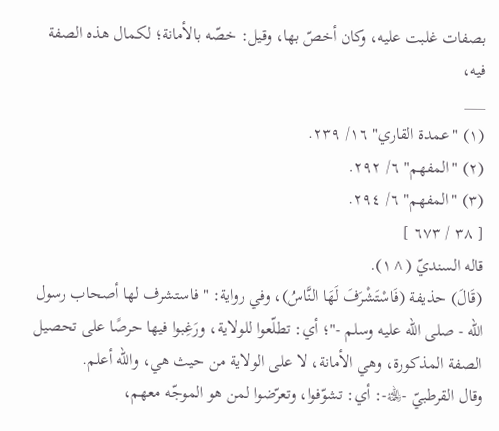بصفات غلبت عليه، وكان أخصّ بها، وقيل: خصّه بالأمانة؛ لكمال هذه الصفة فيه،
___
(١) "عمدة القاري" ١٦/ ٢٣٩.
(٢) "المفهم" ٦/ ٢٩٢.
(٣) "المفهم" ٦/ ٢٩٤.
[ ٣٨ / ٦٧٣ ]
قاله السنديّ (^١).
(قَالَ) حذيفة (فَاسْتَشْرَفَ لَهَا النَّاسُ)، وفي رواية: "فاستشرف لها أصحاب رسول الله - صلى الله عليه وسلم -"؛ أي: تطلّعوا للولاية، ورَغِبوا فيها حرصًا على تحصيل الصفة المذكورة، وهي الأمانة، لا على الولاية من حيث هي، والله أعلم.
وقال القرطبيّ -﵀-: أي: تشوّفوا، وتعرّضوا لمن هو الموجّه معهم،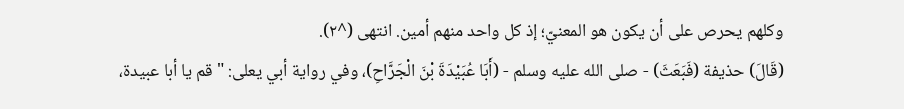وكلهم يحرص على أن يكون هو المعنيّ؛ إذ كل واحد منهم أمين. انتهى (^٢).
(قَالَ) حذيفة (فَبَعَثَ) - صلى الله عليه وسلم - (أَبَا عُبَيْدَةَ بْنَ الْجَرَّاحِ)، وفي رواية أبي يعلى: "قم يا أبا عبيدة،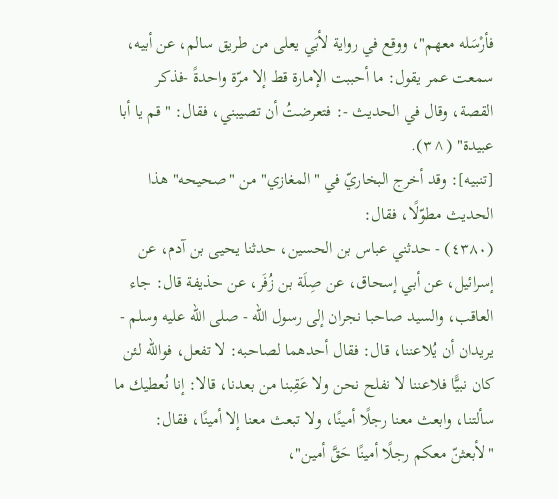فأرْسَله معهم"، ووقع في رواية لأبَي يعلى من طريق سالم، عن أبيه، سمعت عمر يقول: ما أحببت الإمارة قط إلا مرّة واحدةً -فذكر القصة، وقال في الحديث -: فتعرضتُ أن تصيبني، فقال: "قم يا أبا عبيدة" (^٣).
[تنبيه]: وقد أخرج البخاريّ في "المغازي" من "صحيحه" هذا الحديث مطوّلًا، فقال:
(٤٣٨٠) - حدثني عباس بن الحسين، حدثنا يحيى بن آدم، عن إسرائيل، عن أبي إسحاق، عن صِلَة بن زُفَر، عن حذيفة قال: جاء العاقب، والسيد صاحبا نجران إلى رسول الله - صلى الله عليه وسلم - يريدان أن يُلاعننا، قال: فقال أحدهما لصاحبه: لا تفعل، فوالله لئن كان نبيًّا فلاعننا لا نفلح نحن ولا عَقِبنا من بعدنا، قالا: إنا نُعطيك ما سألتنا، وابعث معنا رجلًا أمينًا، ولا تبعث معنا إلا أمينًا، فقال: "لأبعثنّ معكم رجلًا أمينًا حَقَّ أمين"،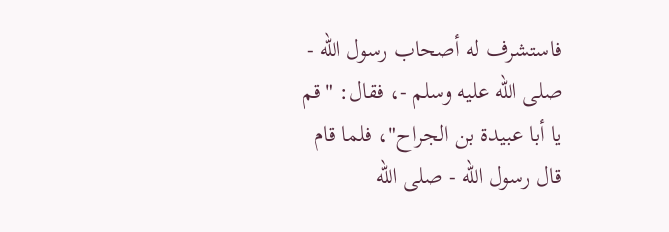فاستشرف له أصحاب رسول الله - صلى الله عليه وسلم -، فقال: "قم يا أبا عبيدة بن الجراح"، فلما قام قال رسول الله - صلى الله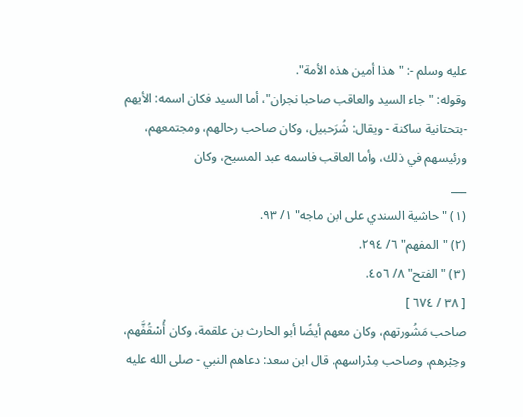عليه وسلم -: "هذا أمين هذه الأمة".
وقوله: "جاء السيد والعاقب صاحبا نجران"، أما السيد فكان اسمه: الأيهم -بتحتانية ساكنة - ويقال: شُرَحبيل، وكان صاحب رحالهم، ومجتمعهم، ورئيسهم في ذلك، وأما العاقب فاسمه عبد المسيح، وكان
___
(١) "حاشية السندي على ابن ماجه" ١/ ٩٣.
(٢) "المفهم" ٦/ ٢٩٤.
(٣) "الفتح" ٨/ ٤٥٦.
[ ٣٨ / ٦٧٤ ]
صاحب مَشُورتهم، وكان معهم أيضًا أبو الحارث بن علقمة، وكان أُسْقُفَّهم، وحِبْرهم، وصاحب مِدْراسهم. قال ابن سعد: دعاهم النبي - صلى الله عليه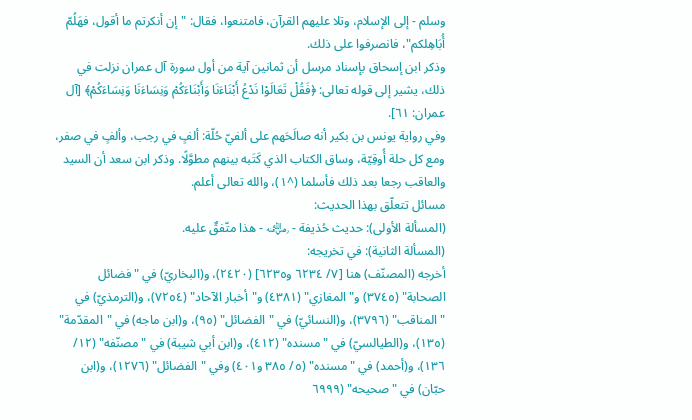وسلم - إلى الإسلام، وتلا عليهم القرآن، فامتنعوا، فقال: "إن أنكرتم ما أقول، فهَلُمّ أُبَاهِلكم"، فانصرفوا على ذلك.
وذكر ابن إسحاق بإسناد مرسل أن ثمانين آية من أول سورة آل عمران نزلت في ذلك، يشير إلى قوله تعالى: ﴿فَقُلْ تَعَالَوْا نَدْعُ أَبْنَاءَنَا وَأَبْنَاءَكُمْ وَنِسَاءَنَا وَنِسَاءَكُمْ﴾ [آل عمران: ٦١].
وفي رواية يونس بن بكير أنه صالَحَهم على ألفيّ حُلّة: ألفٍ في رجب، وألفٍ في صفر، ومع كل حلة أُوقِيّة، وساق الكتاب الذي كَتَبه بينهم مطوَّلًا. وذكر ابن سعد أن السيد والعاقب رجعا بعد ذلك فأسلما (^١)، والله تعالى أعلم.
مسائل تتعلّق بهذا الحديث:
(المسألة الأولى): حديث حُذيفة - ﵁ - هذا متّفقٌ عليه.
(المسألة الثانية): في تخريجه:
أخرجه (المصنّف) هنا [٧/ ٦٢٣٤ و٦٢٣٥] (٢٤٢٠)، و(البخاريّ) في "فضائل الصحابة" (٣٧٤٥) و"المغازي" (٤٣٨١) و"أخبار الآحاد" (٧٢٥٤)، و(الترمذيّ) في "المناقب" (٣٧٩٦)، و(النسائيّ) في "الفضائل" (٩٥)، و(ابن ماجه) في "المقدّمة" (١٣٥)، و(الطيالسيّ) في "مسنده" (٤١٢)، و(ابن أبي شيبة) في "مصنّفه" (١٢/ ١٣٦)، و(أحمد) في "مسنده" (٥/ ٣٨٥ و٤٠١) وفي "الفضائل" (١٢٧٦)، و(ابن حبّان) في "صحيحه" (٦٩٩٩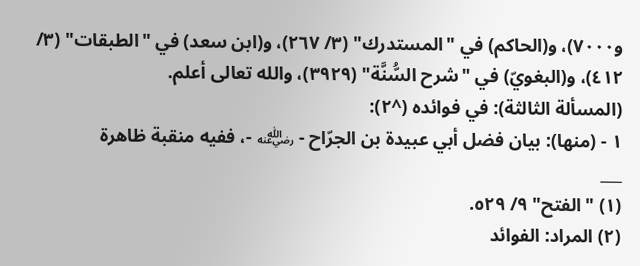و٧٠٠٠)، و(الحاكم) في "المستدرك" (٣/ ٢٦٧)، و(ابن سعد) في "الطبقات" (٣/ ٤١٢)، و(البغويّ) في "شرح السُّنَّة" (٣٩٢٩)، والله تعالى أعلم.
(المسألة الثالثة): في فوائده (^٢):
١ - (منها): بيان فضل أبي عبيدة بن الجرّاح - ﵁ -، ففيه منقبة ظاهرة
___
(١) "الفتح" ٩/ ٥٢٩.
(٢) المراد: الفوائد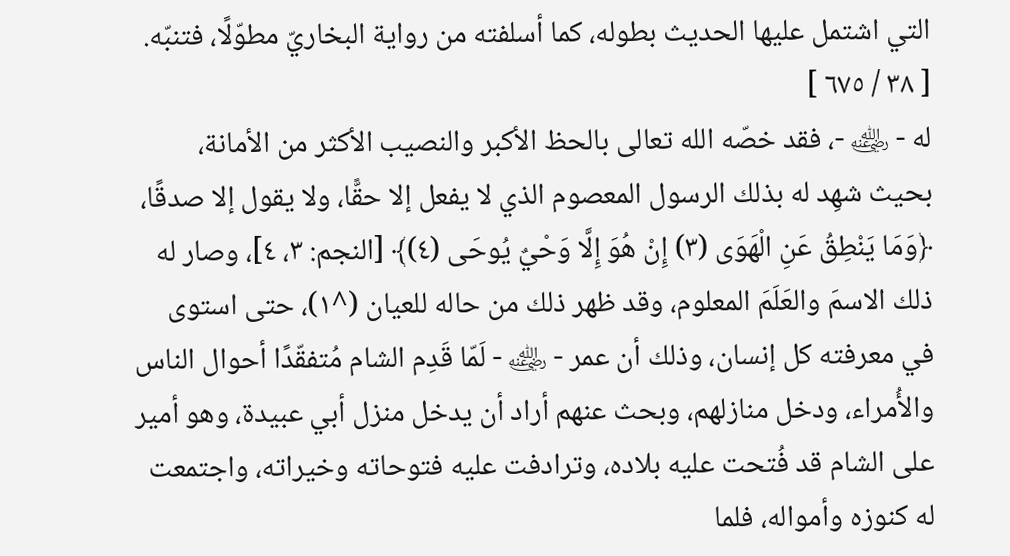التي اشتمل عليها الحديث بطوله، كما أسلفته من رواية البخاريّ مطوّلًا، فتنبّه.
[ ٣٨ / ٦٧٥ ]
له - ﵁ -، فقد خصّه الله تعالى بالحظ الأكبر والنصيب الأكثر من الأمانة، بحيث شهِد له بذلك الرسول المعصوم الذي لا يفعل إلا حقًّا، ولا يقول إلا صدقًا، ﴿وَمَا يَنْطِقُ عَنِ الْهَوَى (٣) إِنْ هُوَ إِلَّا وَحْيٌ يُوحَى (٤)﴾ [النجم: ٣، ٤]، وصار له ذلك الاسمَ والعَلَمَ المعلوم، وقد ظهر ذلك من حاله للعيان (^١)، حتى استوى في معرفته كل إنسان، وذلك أن عمر - ﵁ - لَمّا قَدِم الشام مُتفقّدًا أحوال الناس والأُمراء، ودخل منازلهم، وبحث عنهم أراد أن يدخل منزل أبي عبيدة، وهو أمير على الشام قد فُتحت عليه بلاده، وترادفت عليه فتوحاته وخيراته، واجتمعت له كنوزه وأمواله، فلما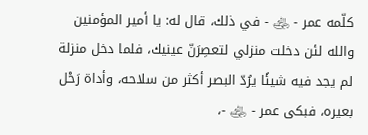كلّمه عمر - ﵁ - في ذلك، قال له: يا أمير المؤمنين والله لئن دخلت منزلي لتعصِرَنّ عينيك، فلما دخل منزلة لم يجد فيه شيئًا يرُدّ البصر أكثر من سلاحه، وأداة رَحْل بعيره، فبكى عمر - ﵁ -،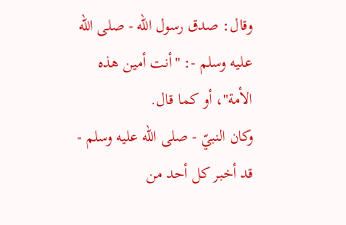وقال: صدق رسول الله - صلى الله عليه وسلم -: "أنت أمين هذه الأمة"، أو كما قال.
وكان النبيّ - صلى الله عليه وسلم - قد أخبر كل أحد من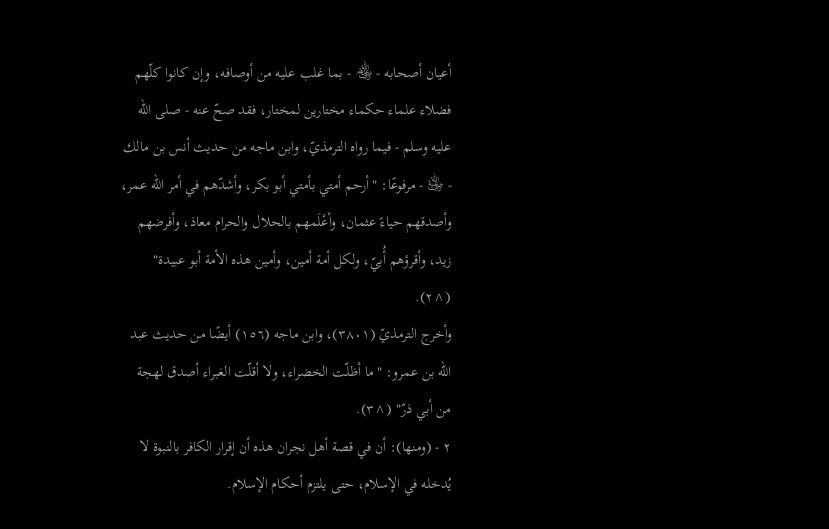أعيان أصحابه - ﵃ - بما غلب عليه من أوصافه، وإن كانوا كلّهم فضلاء علماء حكماء مختارين لمختار، فقد صحّ عنه - صلى الله عليه وسلم - فيما رواه الترمذيّ، وابن ماجه من حديث أنس بن مالك - ﵁ - مرفوعًا: "أرحم أمتي بأمتي أبو بكر، وأشدّهم في أمر الله عمر، وأصدقهم حياءً عثمان، وأعْلَمهم بالحلال والحرام معاذ، وأفرضهم زيد، وأقرؤهم أُبيّ، ولكل أمة أمين، وأمين هذه الأمة أبو عبيدة" (^٢).
وأخرج الترمذيّ (٣٨٠١)، وابن ماجه (١٥٦) أيضًا من حديث عبد الله بن عمرو: "ما أظلّت الخضراء، ولا أقلّت الغبراء أصدق لهجة من أبي ذرّ" (^٣).
٢ - (ومنها): أن في قصة أهل نجران هذه أن إقرار الكافر بالنبوة لا يُدخله في الإسلام، حتى يلتزم أحكام الإسلام.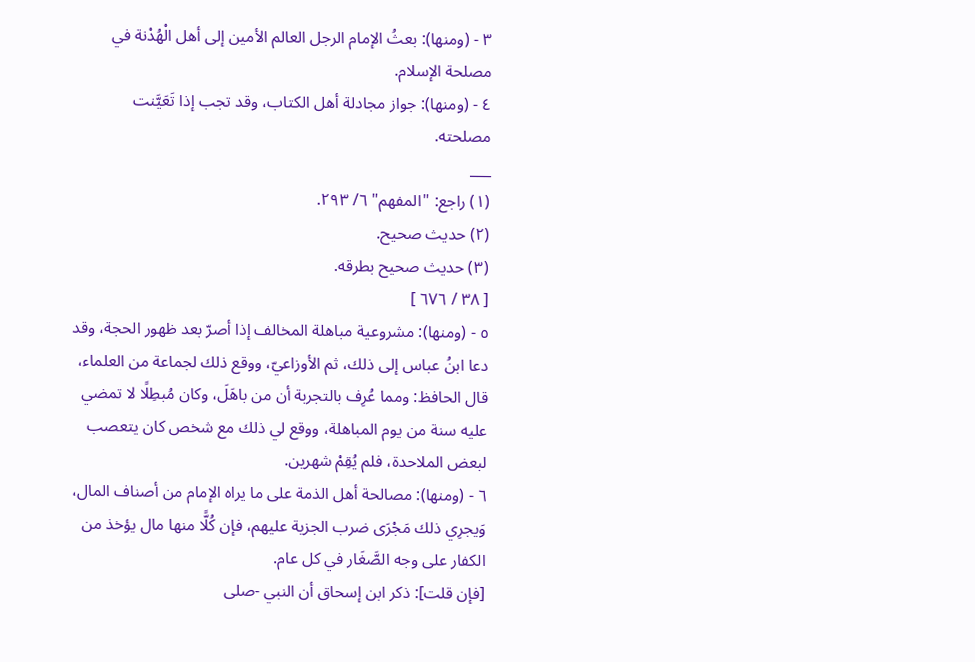٣ - (ومنها): بعثُ الإمام الرجل العالم الأمين إلى أهل الْهُدْنة في مصلحة الإسلام.
٤ - (ومنها): جواز مجادلة أهل الكتاب، وقد تجب إذا تَعَيَّنت مصلحته.
___
(١) راجع: "المفهم" ٦/ ٢٩٣.
(٢) حديث صحيح.
(٣) حديث صحيح بطرقه.
[ ٣٨ / ٦٧٦ ]
٥ - (ومنها): مشروعية مباهلة المخالف إذا أصرّ بعد ظهور الحجة، وقد دعا ابنُ عباس إلى ذلك، ثم الأوزاعيّ، ووقع ذلك لجماعة من العلماء، قال الحافظ: ومما عُرِف بالتجربة أن من باهَلَ، وكان مُبطِلًا لا تمضي عليه سنة من يوم المباهلة، ووقع لي ذلك مع شخص كان يتعصب لبعض الملاحدة، فلم يُقِمْ شهرين.
٦ - (ومنها): مصالحة أهل الذمة على ما يراه الإمام من أصناف المال، وَيجرِي ذلك مَجْرَى ضرب الجزية عليهم، فإن كُلًّا منها مال يؤخذ من الكفار على وجه الصَّغَار في كل عام.
[فإن قلت]: ذكر ابن إسحاق أن النبي -صلى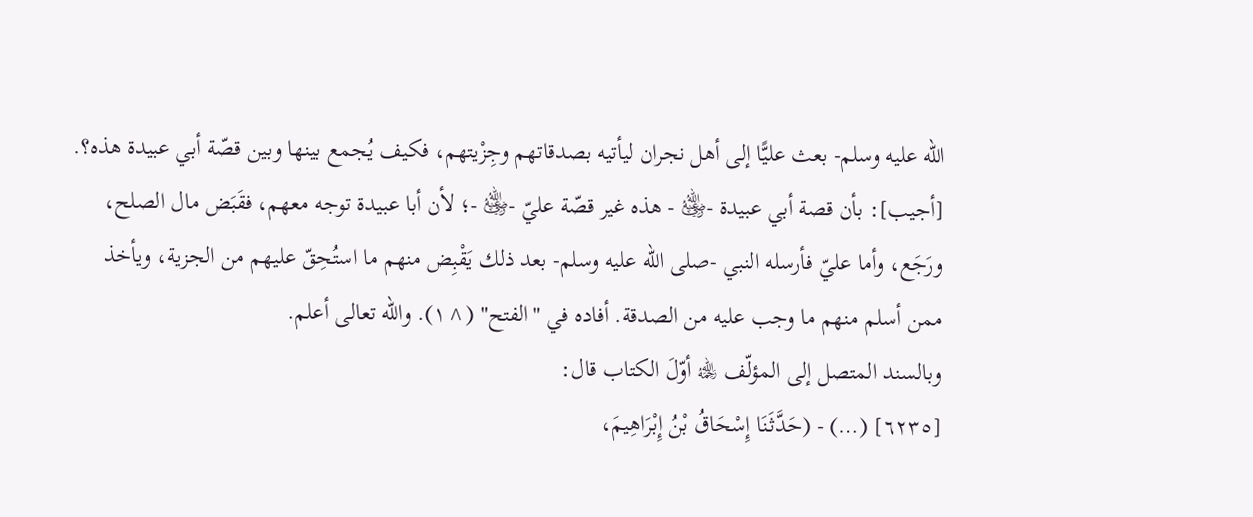الله عليه وسلم- بعث عليًّا إلى أهل نجران ليأتيه بصدقاتهم وجِزْيتهم، فكيف يُجمع بينها وبين قصّة أبي عبيدة هذه؟.
[أجيب]: بأن قصة أبي عبيدة -﵁ - هذه غير قصّة عليّ -﵁ -؛ لأن أبا عبيدة توجه معهم، فقَبَض مال الصلح، ورَجَع، وأما عليّ فأرسله النبي -صلى الله عليه وسلم- بعد ذلك يَقْبِض منهم ما استُحِقّ عليهم من الجزية، ويأخذ ممن أسلم منهم ما وجب عليه من الصدقة. أفاده في "الفتح" (^١). والله تعالى أعلم.
وبالسند المتصل إلى المؤلّف ﵀ أوّلَ الكتاب قال:
[٦٢٣٥] (…) - (حَدَّثَنَا إِسْحَاقُ بْنُ إِبْرَاهِيمَ،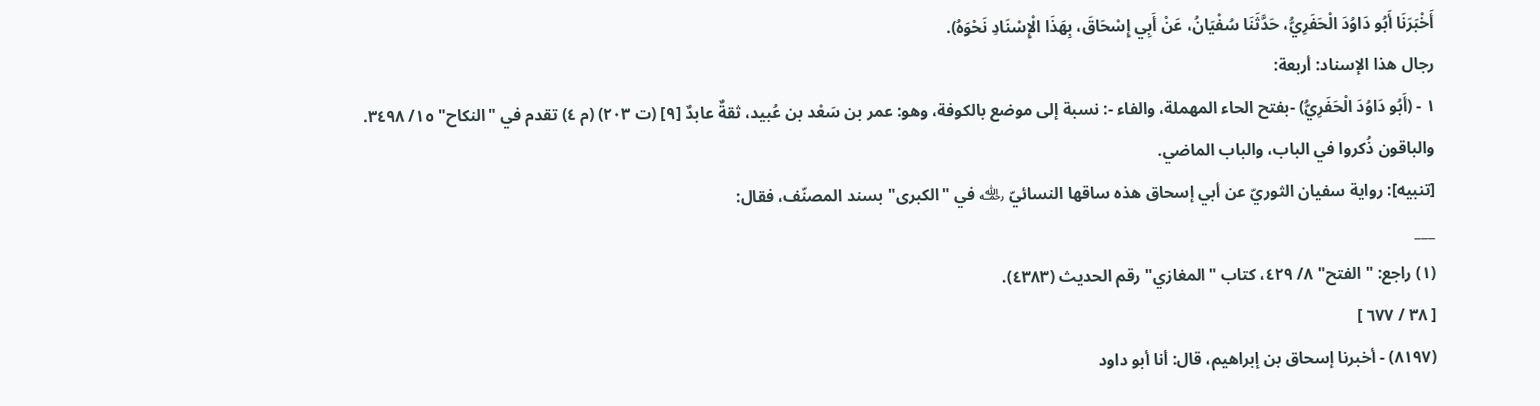أَخْبَرَنَا أَبُو دَاوُدَ الْحَفَرِيُّ، حَدَّثَنَا سُفْيَانُ، عَنْ أَبِي إِسْحَاقَ، بِهَذَا الْإِسْنَادِ نَحْوَهُ).
رجال هذا الإسناد: أربعة:
١ - (أَبُو دَاوُدَ الْحَفَرِيُّ) -بفتح الحاء المهملة، والفاء -: نسبة إلى موضع بالكوفة، وهو: عمر بن سَعْد بن عُبيد، ثقةٌ عابدٌ [٩] (ت ٢٠٣) (م ٤) تقدم في "النكاح" ١٥/ ٣٤٩٨.
والباقون ذُكروا في الباب، والباب الماضي.
[تنبيه]: رواية سفيان الثوريّ عن أبي إسحاق هذه ساقها النسائيّ ﵀ في "الكبرى" بسند المصنّف، فقال:
___
(١) راجع: "الفتح" ٨/ ٤٢٩، كتاب "المغازي" رقم الحديث (٤٣٨٣).
[ ٣٨ / ٦٧٧ ]
(٨١٩٧) - أخبرنا إسحاق بن إبراهيم، قال: أنا أبو داود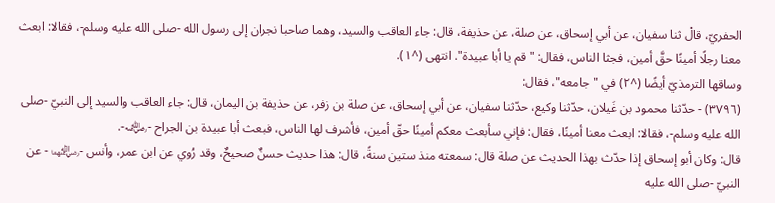الحفريّ، قالْ ثنا سفيان، عن أبي إسحاق، عن صلة، عن حذيفة، قال: جاء العاقب والسيد، وهما صاحبا نجران إلى رسول الله -صلى الله عليه وسلم-، فقالا: ابعث معنا رجلًا أمينًا حقَّ أمين، فجثا الناس، فقال: "قم يا أبا عبيدة". انتهى (^١).
وساقها الترمذيّ أيضًا (^٢) في "جامعه"، فقال:
(٣٧٩٦) - حدّثنا محمود بن غَيلان، حدّثنا وكيع، حدّثنا سفيان، عن أبي إسحاق، عن صلة بن زفر، عن حذيفة بن اليمان، قال: جاء العاقب والسيد إلى النبيّ -صلى الله عليه وسلم-، فقالا: ابعث معنا أمينًا، فقال: فإني سأبعث معكم أمينًا حقّ أمين، فأشرف لها الناس، فبعث أبا عبيدة بن الجراح -﵁-.
قال: وكان أبو إسحاق إذا حدّث بهذا الحديث عن صلة قال: سمعته منذ ستين سنةً، قال: هذا حديث حسنٌ صحيحٌ، وقد رُوي عن ابن عمر، وأنس -﵄ - عن النبيّ -صلى الله عليه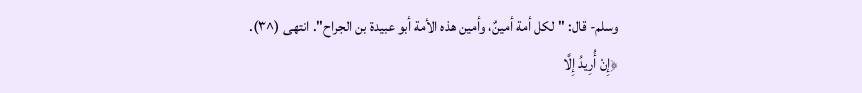وسلم- قال: "لكل أمة أمينٌ، وأمين هذه الأمة أبو عبيدة بن الجراح". انتهى (^٣).
﴿إِنْ أُرِيدُ إِلَّا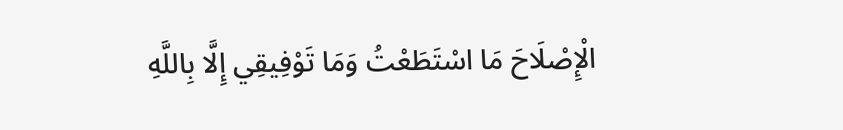الْإِصْلَاحَ مَا اسْتَطَعْتُ وَمَا تَوْفِيقِي إِلَّا بِاللَّهِ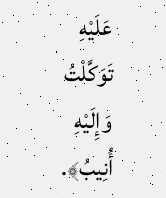عَلَيْهِ تَوَكَّلْتُ وَإِلَيْهِ أُنِيبُ﴾.